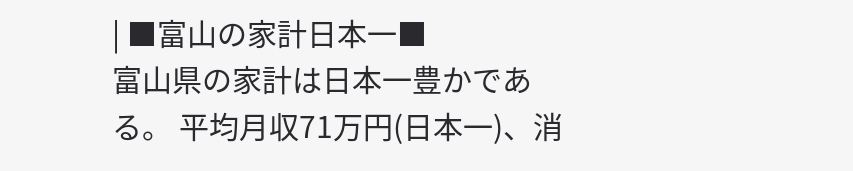| ■富山の家計日本一■
富山県の家計は日本一豊かである。 平均月収71万円(日本一)、消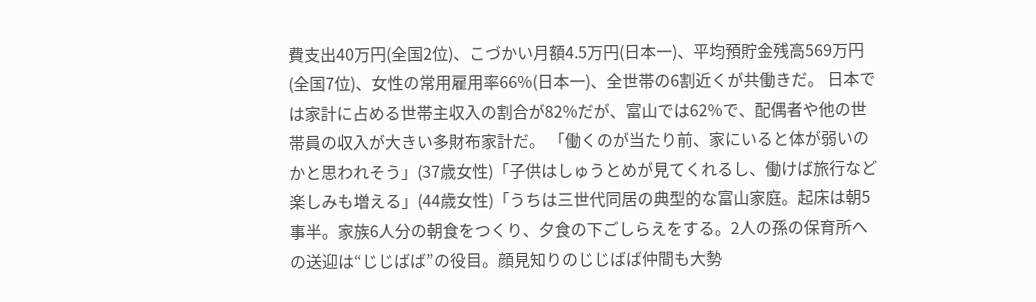費支出40万円(全国2位)、こづかい月額4.5万円(日本一)、平均預貯金残高569万円(全国7位)、女性の常用雇用率66%(日本一)、全世帯の6割近くが共働きだ。 日本では家計に占める世帯主収入の割合が82%だが、富山では62%で、配偶者や他の世帯員の収入が大きい多財布家計だ。 「働くのが当たり前、家にいると体が弱いのかと思われそう」(37歳女性)「子供はしゅうとめが見てくれるし、働けば旅行など楽しみも増える」(44歳女性)「うちは三世代同居の典型的な富山家庭。起床は朝5事半。家族6人分の朝食をつくり、夕食の下ごしらえをする。2人の孫の保育所への送迎は“じじばば”の役目。顔見知りのじじばば仲間も大勢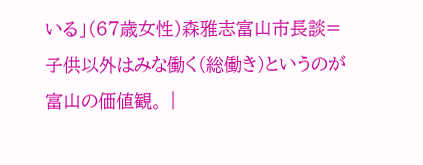いる」(67歳女性)森雅志富山市長談=子供以外はみな働く(総働き)というのが富山の価値観。 |